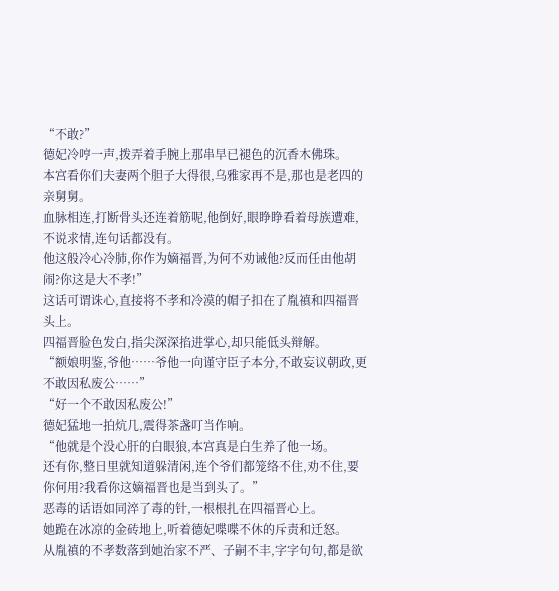“不敢?”
德妃冷哼一声,拨弄着手腕上那串早已褪色的沉香木佛珠。
本宫看你们夫妻两个胆子大得很,乌雅家再不是,那也是老四的亲舅舅。
血脉相连,打断骨头还连着筋呢,他倒好,眼睁睁看着母族遭难,不说求情,连句话都没有。
他这般冷心冷肺,你作为嫡福晋,为何不劝诫他?反而任由他胡闹?你这是大不孝!”
这话可谓诛心,直接将不孝和冷漠的帽子扣在了胤禛和四福晋头上。
四福晋脸色发白,指尖深深掐进掌心,却只能低头辩解。
“额娘明鉴,爷他……爷他一向谨守臣子本分,不敢妄议朝政,更不敢因私废公……”
“好一个不敢因私废公!”
德妃猛地一拍炕几,震得茶盏叮当作响。
“他就是个没心肝的白眼狼,本宫真是白生养了他一场。
还有你,整日里就知道躲清闲,连个爷们都笼络不住,劝不住,要你何用?我看你这嫡福晋也是当到头了。”
恶毒的话语如同淬了毒的针,一根根扎在四福晋心上。
她跪在冰凉的金砖地上,听着德妃喋喋不休的斥责和迁怒。
从胤禛的不孝数落到她治家不严、子嗣不丰,字字句句,都是欲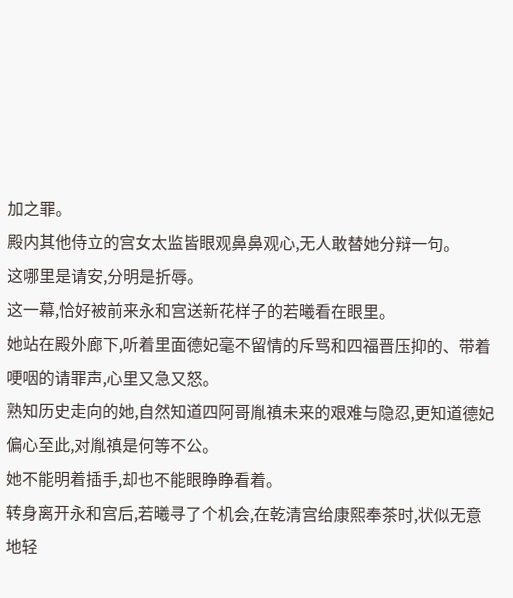加之罪。
殿内其他侍立的宫女太监皆眼观鼻鼻观心,无人敢替她分辩一句。
这哪里是请安,分明是折辱。
这一幕,恰好被前来永和宫送新花样子的若曦看在眼里。
她站在殿外廊下,听着里面德妃毫不留情的斥骂和四福晋压抑的、带着哽咽的请罪声,心里又急又怒。
熟知历史走向的她,自然知道四阿哥胤禛未来的艰难与隐忍,更知道德妃偏心至此,对胤禛是何等不公。
她不能明着插手,却也不能眼睁睁看着。
转身离开永和宫后,若曦寻了个机会,在乾清宫给康熙奉茶时,状似无意地轻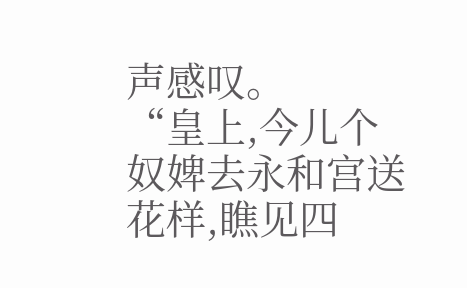声感叹。
“皇上,今儿个奴婢去永和宫送花样,瞧见四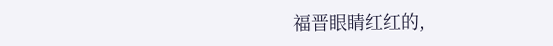福晋眼睛红红的,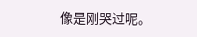像是刚哭过呢。